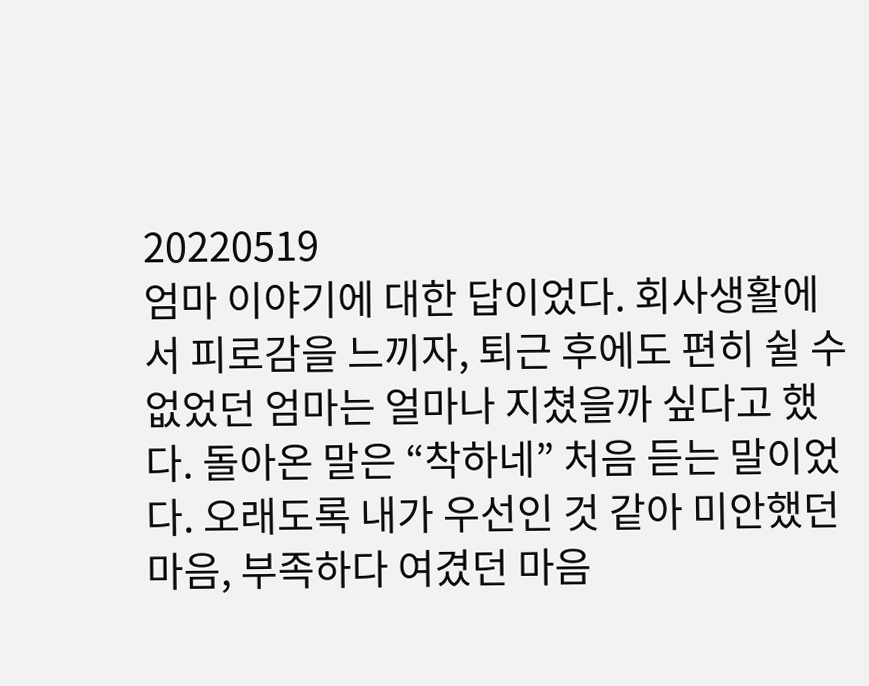20220519
엄마 이야기에 대한 답이었다. 회사생활에서 피로감을 느끼자, 퇴근 후에도 편히 쉴 수 없었던 엄마는 얼마나 지쳤을까 싶다고 했다. 돌아온 말은 “착하네” 처음 듣는 말이었다. 오래도록 내가 우선인 것 같아 미안했던 마음, 부족하다 여겼던 마음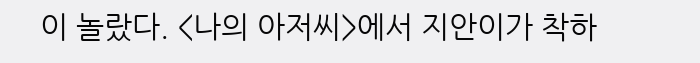이 놀랐다. <나의 아저씨>에서 지안이가 착하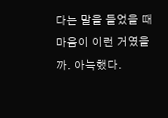다는 말을 들었을 때 마음이 이런 거였을까. 아늑했다.